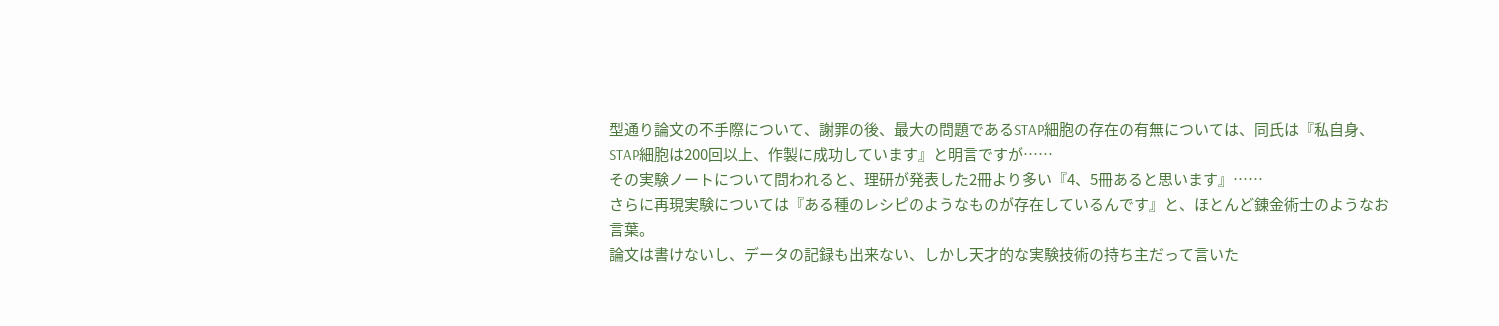型通り論文の不手際について、謝罪の後、最大の問題であるSTAP細胞の存在の有無については、同氏は『私自身、STAP細胞は200回以上、作製に成功しています』と明言ですが……
その実験ノートについて問われると、理研が発表した2冊より多い『4、5冊あると思います』……
さらに再現実験については『ある種のレシピのようなものが存在しているんです』と、ほとんど錬金術士のようなお言葉。
論文は書けないし、データの記録も出来ない、しかし天才的な実験技術の持ち主だって言いた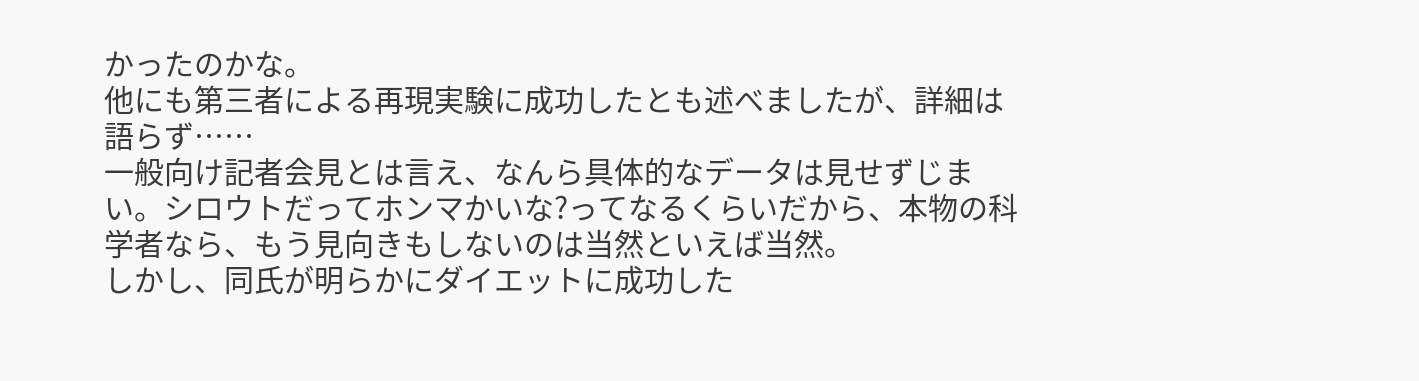かったのかな。
他にも第三者による再現実験に成功したとも述べましたが、詳細は語らず……
一般向け記者会見とは言え、なんら具体的なデータは見せずじまい。シロウトだってホンマかいな?ってなるくらいだから、本物の科学者なら、もう見向きもしないのは当然といえば当然。
しかし、同氏が明らかにダイエットに成功した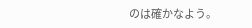のは確かなよう。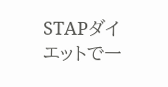STAPダイエットで一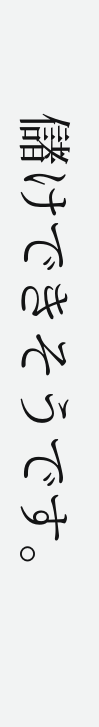儲けできそうです。